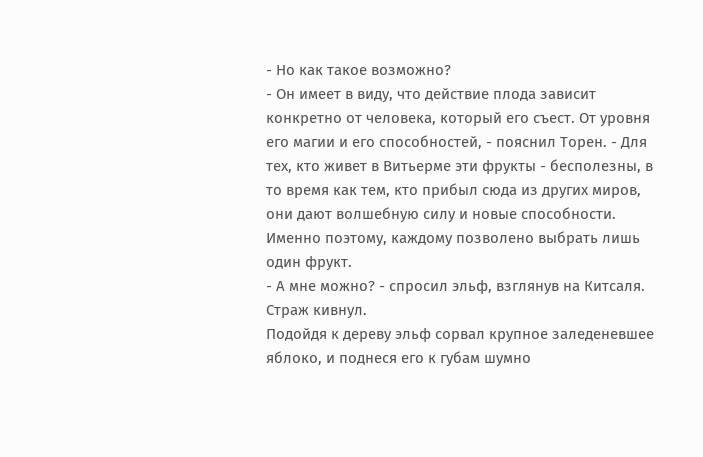- Но как такое возможно?
- Он имеет в виду, что действие плода зависит конкретно от человека, который его съест. От уровня его магии и его способностей, - пояснил Торен. - Для тех, кто живет в Витьерме эти фрукты - бесполезны, в то время как тем, кто прибыл сюда из других миров, они дают волшебную силу и новые способности. Именно поэтому, каждому позволено выбрать лишь один фрукт.
- А мне можно? - спросил эльф, взглянув на Китсаля.
Страж кивнул.
Подойдя к дереву эльф сорвал крупное заледеневшее яблоко, и поднеся его к губам шумно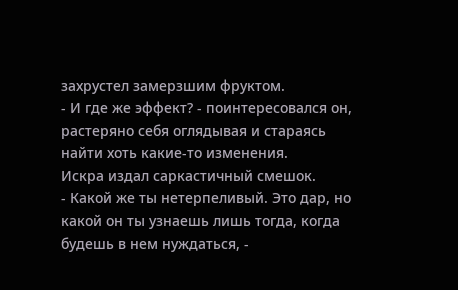захрустел замерзшим фруктом.
- И где же эффект? - поинтересовался он, растеряно себя оглядывая и стараясь найти хоть какие-то изменения.
Искра издал саркастичный смешок.
- Какой же ты нетерпеливый. Это дар, но какой он ты узнаешь лишь тогда, когда будешь в нем нуждаться, -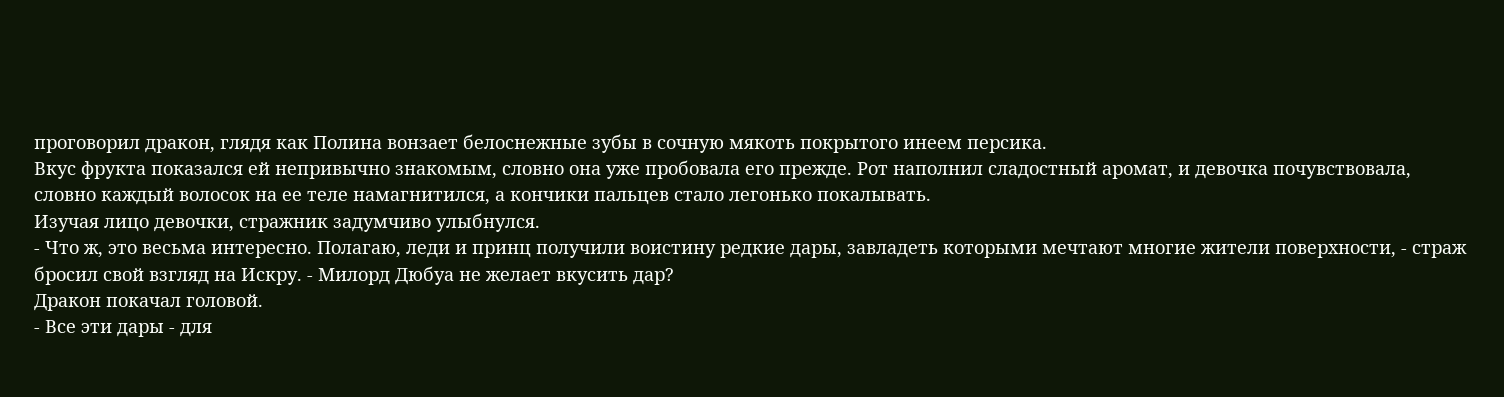проговорил дракон, глядя как Полина вонзает белоснежные зубы в сочную мякоть покрытого инеем персика.
Вкус фрукта показался ей непривычно знакомым, словно она уже пробовала его прежде. Рот наполнил сладостный аромат, и девочка почувствовала, словно каждый волосок на ее теле намагнитился, а кончики пальцев стало легонько покалывать.
Изучая лицо девочки, стражник задумчиво улыбнулся.
- Что ж, это весьма интересно. Полагаю, леди и принц получили воистину редкие дары, завладеть которыми мечтают многие жители поверхности, - страж бросил свой взгляд на Искру. - Милорд Дюбуа не желает вкусить дар?
Дракон покачал головой.
- Все эти дары - для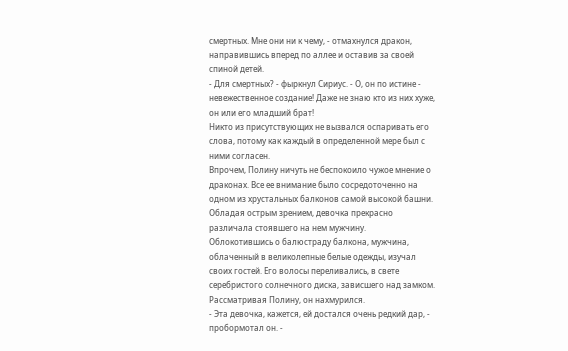смертных. Мне они ни к чему, - отмахнулся дракон, направившись вперед по аллее и оставив за своей спиной детей.
- Для смертных? - фыркнул Сириус. - О, он по истине - невежественное создание! Даже не знаю кто из них хуже, он или его младший брат!
Никто из присутствующих не вызвался оспаривать его слова, потому как каждый в определенной мере был с ними согласен.
Впрочем, Полину ничуть не беспокоило чужое мнение о драконах. Все ее внимание было сосредоточенно на одном из хрустальных балконов самой высокой башни. Обладая острым зрением, девочка прекрасно различала стоявшего на нем мужчину.
Облокотившись о балюстраду балкона, мужчина, облаченный в великолепные белые одежды, изучал своих гостей. Его волосы переливались, в свете серебристого солнечного диска, зависшего над замком. Рассматривая Полину, он нахмурился.
- Эта девочка, кажется, ей достался очень редкий дар, - пробормотал он. -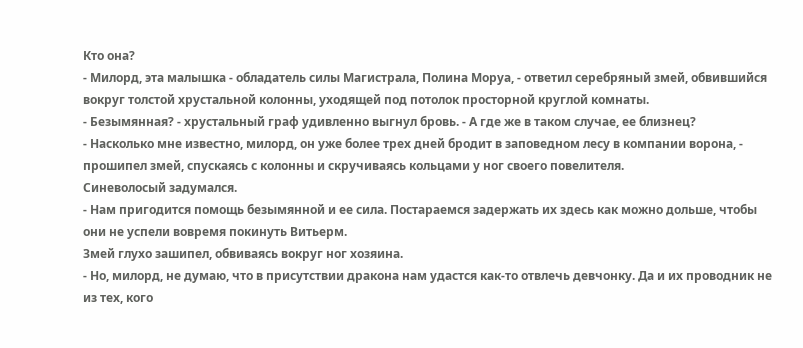Кто она?
- Милорд, эта малышка - обладатель силы Магистрала, Полина Моруа, - ответил серебряный змей, обвившийся вокруг толстой хрустальной колонны, уходящей под потолок просторной круглой комнаты.
- Безымянная? - хрустальный граф удивленно выгнул бровь. - А где же в таком случае, ее близнец?
- Насколько мне известно, милорд, он уже более трех дней бродит в заповедном лесу в компании ворона, - прошипел змей, спускаясь с колонны и скручиваясь кольцами у ног своего повелителя.
Синеволосый задумался.
- Нам пригодится помощь безымянной и ее сила. Постараемся задержать их здесь как можно дольше, чтобы они не успели вовремя покинуть Витьерм.
Змей глухо зашипел, обвиваясь вокруг ног хозяина.
- Но, милорд, не думаю, что в присутствии дракона нам удастся как-то отвлечь девчонку. Да и их проводник не из тех, кого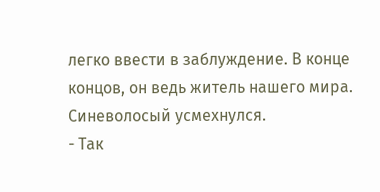легко ввести в заблуждение. В конце концов, он ведь житель нашего мира.
Синеволосый усмехнулся.
- Так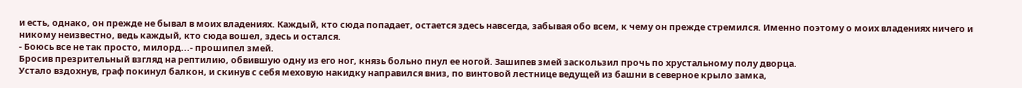и есть, однако, он прежде не бывал в моих владениях. Каждый, кто сюда попадает, остается здесь навсегда, забывая обо всем, к чему он прежде стремился. Именно поэтому о моих владениях ничего и никому неизвестно, ведь каждый, кто сюда вошел, здесь и остался.
- Боюсь все не так просто, милорд...- прошипел змей.
Бросив презрительный взгляд на рептилию, обвившую одну из его ног, князь больно пнул ее ногой. Зашипев змей заскользил прочь по хрустальному полу дворца.
Устало вздохнув, граф покинул балкон, и скинув с себя меховую накидку направился вниз, по винтовой лестнице ведущей из башни в северное крыло замка,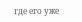где его уже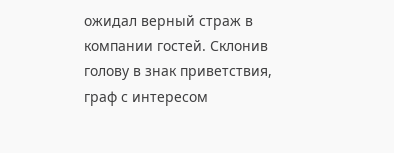ожидал верный страж в компании гостей. Склонив голову в знак приветствия, граф с интересом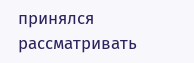принялся рассматривать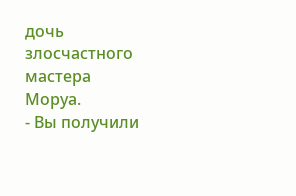дочь злосчастного мастера Моруа.
- Вы получили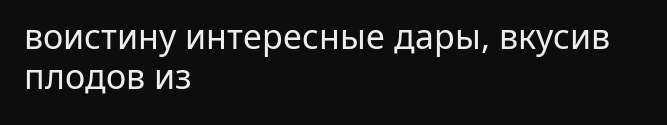воистину интересные дары, вкусив плодов из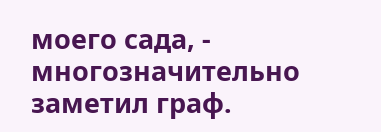моего сада, - многозначительно заметил граф.